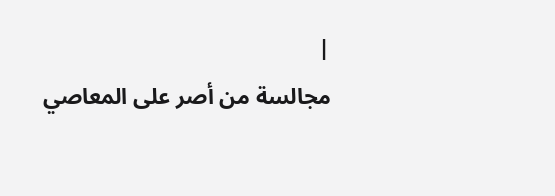|
مجالسة من أصر على المعاصي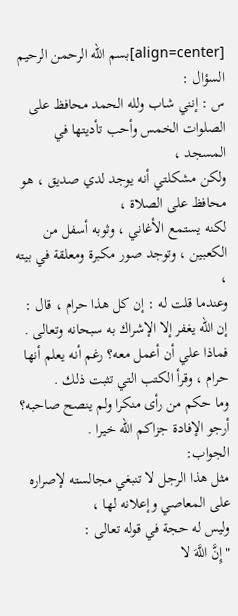[align=center]بسم الله الرحمن الرحيم
السؤال :
س : إنني شاب ولله الحمد محافظ على الصلوات الخمس وأحب تأديتها في المسجد ،
ولكن مشكلتي أنه يوجد لدي صديق ، هو محافظ على الصلاة ،
لكنه يستمع الأغاني ، وثوبه أسفل من الكعبين ، وتوجد صور مكبرة ومعلقة في بيته ،
وعندما قلت له : إن كل هذا حرام ، قال : إن الله يغفر إلا الإشراك به سبحانه وتعالى .
فماذا علي أن أعمل معه؟ رغم أنه يعلم أنها حرام ، وقرأ الكتب التي تثبت ذلك .
وما حكم من رأى منكرا ولم ينصح صاحبه؟ أرجو الإفادة جزاكم الله خيرا .
الجواب:
مثل هذا الرجل لا تنبغي مجالسته لإصراره على المعاصي وإعلانه لها ،
وليس له حجة في قوله تعالى :
"إِنَّ اللَّهَ لا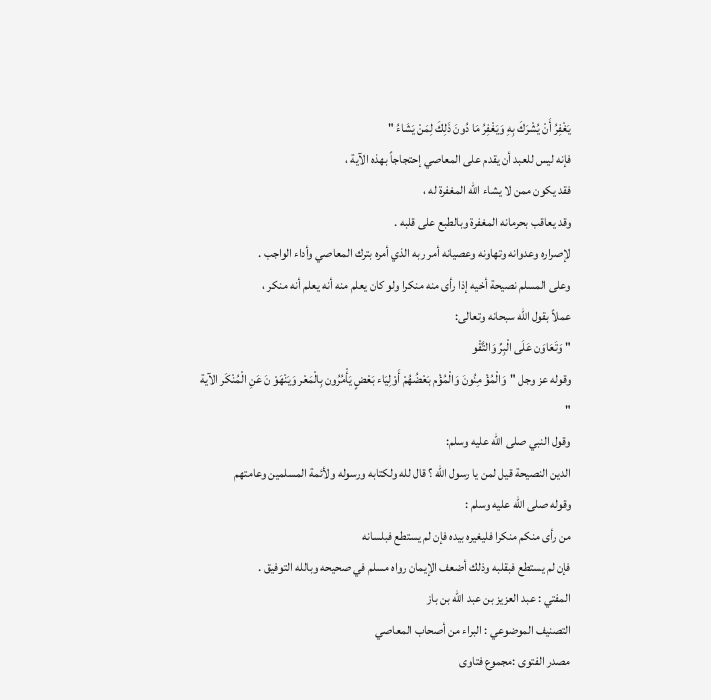يَغْفِرُ أَنْ يُشْرَكَ بِهِ وَيَغْفِرُ مَا دُونَ ذَلِكَ لِمَنْ يَشَاءُ "
فإنه ليس للعبد أن يقدم على المعاصي إحتجاجاً بهذه الآية ،
فقد يكون ممن لا يشاء الله المغفرة له ،
وقد يعاقب بحرمانه المغفرة وبالطبع على قلبه .
لإصراره وعدوانه وتهاونه وعصيانه أمر ربه الذي أمره بترك المعاصي وأداء الواجب .
وعلى المسلم نصيحة أخيه إذا رأى منه منكرا ولو كان يعلم منه أنه يعلم أنه منكر ،
عملاً بقول الله سبحانه وتعالى:
" وَتَعَاوَن عَلَى الْبِرِّ وَالتَّقْو
وقوله عز وجل "وَالْمُؤْ مِنُونَ وَالْمُؤْم بَعْضُهُمْ أَوْلِيَاء بَعْضٍ يَأْمُرُون بِالْمَعْر وَيَنْهَوْ نَ عَنِ الْمُنْكَر الآية "
وقول النبي صلى الله عليه وسلم:
الدين النصيحة قيل لمن يا رسول الله ؟ قال لله ولكتابه ورسوله ولأئمة المسلمين وعامتهم
وقوله صلى الله عليه وسلم :
من رأى منكم منكرا فليغيره بيده فإن لم يستطع فبلسانه
فإن لم يستطع فبقلبه وذلك أضعف الإيمان رواه مسلم في صحيحه وبالله التوفيق .
المفتي : عبد العزيز بن عبد الله بن باز
التصنيف الموضوعي : البراء من أصحاب المعاصي
مصدر الفتوى :مجموع فتاوى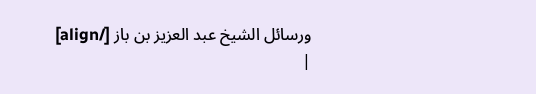ورسائل الشيخ عبد العزيز بن باز [/align]
|